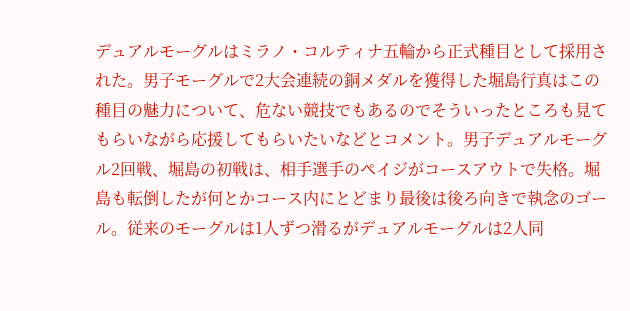デュアルモーグルはミラノ・コルティナ五輪から正式種目として採用された。男子モーグルで2大会連続の銅メダルを獲得した堀島行真はこの種目の魅力について、危ない競技でもあるのでそういったところも見てもらいながら応援してもらいたいなどとコメント。男子デュアルモーグル2回戦、堀島の初戦は、相手選手のペイジがコースアウトで失格。堀島も転倒したが何とかコース内にとどまり最後は後ろ向きで執念のゴール。従来のモーグルは1人ずつ滑るがデュアルモーグルは2人同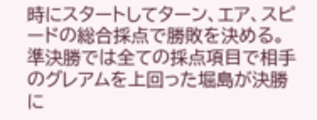時にスタートしてターン、エア、スピードの総合採点で勝敗を決める。準決勝では全ての採点項目で相手のグレアムを上回った堀島が決勝に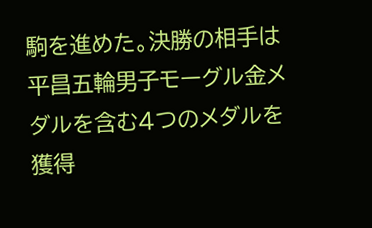駒を進めた。決勝の相手は平昌五輪男子モーグル金メダルを含む4つのメダルを獲得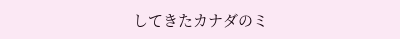してきたカナダのミ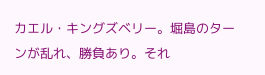カエル・キングズベリー。堀島のターンが乱れ、勝負あり。それ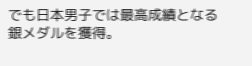でも日本男子では最高成績となる銀メダルを獲得。